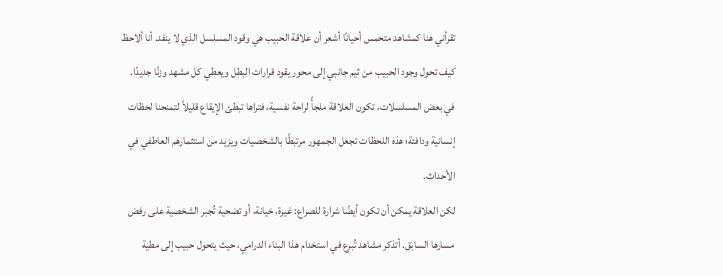تقرأني هنا كمشاهد متحمس أحيانًا أشعر أن علاقة الحبيب هي وقود المسلسل الذي لا ينفد. أنا ألاحظ كيف تحول وجود الحبيب من ثيم جانبي إلى محور يقود قرارات البطل ويعطي كل مشهد وزنًا جديدًا. في بعض المسلسلات، تكون العلاقة ملجأً لراحة نفسية، فتراها تبطئ الإيقاع قليلاً لتمنحنا لحظات إنسانية ودافئة؛ هذه اللحظات تجعل الجمهور مرتبطًا بالشخصيات ويزيد من استثمارهم العاطفي في الأحداث.
لكن العلاقة يمكن أن تكون أيضًا شرارة للصراع: غيرة، خيانة، أو تضحية تُجبر الشخصية على رفض مسارها السابق. أتذكر مشاهد تُبرع في استخدام هذا البناء الدرامي، حيث يتحول حبيب إلى مطية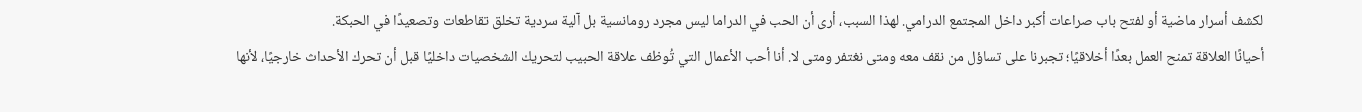لكشف أسرار ماضية أو لفتح باب صراعات أكبر داخل المجتمع الدرامي. لهذا السبب، أرى أن الحب في الدراما ليس مجرد رومانسية بل آلية سردية تخلق تقاطعات وتصعيدًا في الحبكة.
أحيانًا العلاقة تمنح العمل بعدًا أخلاقيًا؛ تجبرنا على تساؤل من نقف معه ومتى نغتفر ومتى لا. أنا أحب الأعمال التي تُوظف علاقة الحبيب لتحريك الشخصيات داخليًا قبل أن تحرك الأحداث خارجيًا، لأنها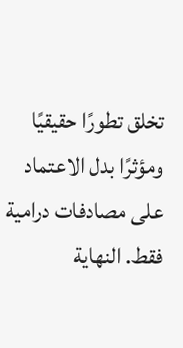تخلق تطورًا حقيقيًا ومؤثرًا بدل الاعتماد على مصادفات درامية فقط. النهاية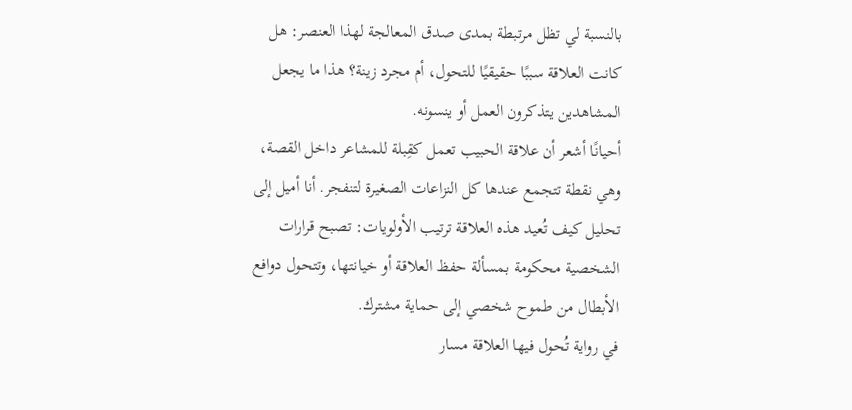بالنسبة لي تظل مرتبطة بمدى صدق المعالجة لهذا العنصر: هل كانت العلاقة سببًا حقيقيًا للتحول، أم مجرد زينة؟ هذا ما يجعل المشاهدين يتذكرون العمل أو ينسونه.
أحيانًا أشعر أن علاقة الحبيب تعمل كقِبلة للمشاعر داخل القصة، وهي نقطة تتجمع عندها كل النزاعات الصغيرة لتنفجر. أنا أميل إلى تحليل كيف تُعيد هذه العلاقة ترتيب الأولويات: تصبح قرارات الشخصية محكومة بمسألة حفظ العلاقة أو خيانتها، وتتحول دوافع الأبطال من طموح شخصي إلى حماية مشترك.
في رواية تُحول فيها العلاقة مسار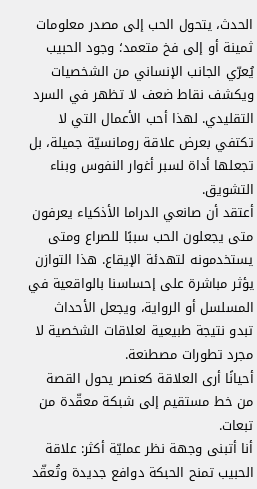الحدث، يتحول الحب إلى مصدر معلومات ثمينة أو إلى فخ متعمد؛ وجود الحبيب يُعرّي الجانب الإنساني من الشخصيات ويكشف نقاط ضعف لا تظهر في السرد التقليدي. لهذا أحب الأعمال التي لا تكتفي بعرض علاقة رومانسيّة جميلة، بل تجعلها أداة لسبر أغوار النفوس وبناء التشويق.
أعتقد أن صانعي الدراما الأذكياء يعرفون متى يجعلون الحب سببًا للصراع ومتى يستخدمونه لتهدئة الإيقاع. هذا التوازن يؤثر مباشرة على إحساسنا بالواقعية في المسلسل أو الرواية، ويجعل الأحداث تبدو نتيجة طبيعية لعلاقات الشخصية لا مجرد تطورات مصطنعة.
أحيانًا أرى العلاقة كعنصر يحول القصة من خط مستقيم إلى شبكة معقّدة من تبعات.
أنا أتبنى وجهة نظر عمليّة أكثر: علاقة الحبيب تمنح الحبكة دوافع جديدة وتُعقّد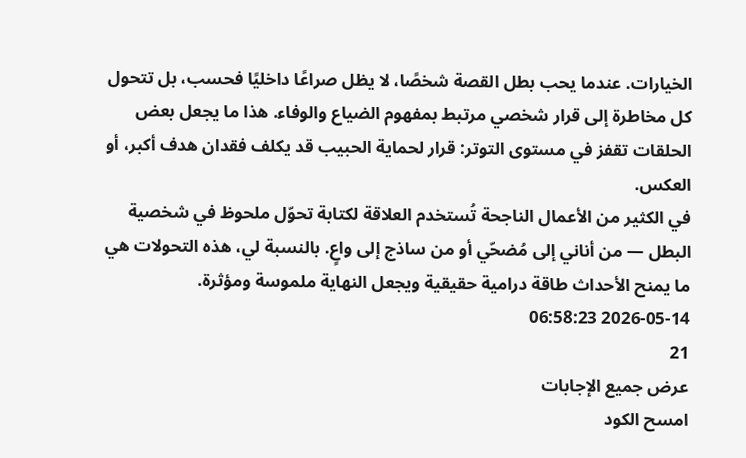الخيارات. عندما يحب بطل القصة شخصًا، لا يظل صراعًا داخليًا فحسب، بل تتحول كل مخاطرة إلى قرار شخصي مرتبط بمفهوم الضياع والوفاء. هذا ما يجعل بعض الحلقات تقفز في مستوى التوتر: قرار لحماية الحبيب قد يكلف فقدان هدف أكبر، أو العكس.
في الكثير من الأعمال الناجحة تُستخدم العلاقة لكتابة تحوّل ملحوظ في شخصية البطل — من أناني إلى مُضحّي أو من ساذج إلى واعٍ. بالنسبة لي، هذه التحولات هي ما يمنح الأحداث طاقة درامية حقيقية ويجعل النهاية ملموسة ومؤثرة.
2026-05-14 06:58:23
21
عرض جميع الإجابات
امسح الكود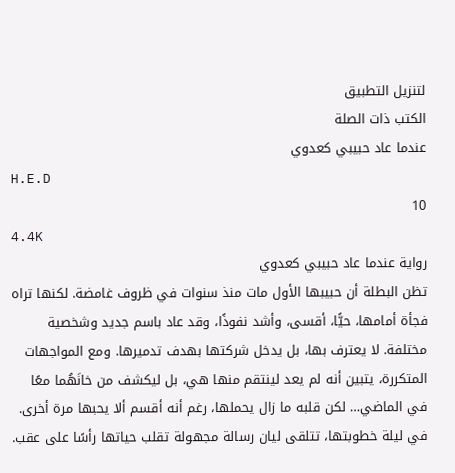لتنزيل التطبيق
الكتب ذات الصلة
عندما عاد حبيبي كعدوي
H.E.D
10
4.4K
رواية عندما عاد حبيبي كعدوي
تظن البطلة أن حبيبها الأول مات منذ سنوات في ظروف غامضة. لكنها تراه فجأة أمامها، حيًّا، أقسى، وأشد نفوذًا، وقد عاد باسم جديد وشخصية مختلفة. لا يعترف بها، بل يدخل شركتها بهدف تدميرها. ومع المواجهات المتكررة، يتبين أنه لم يعد لينتقم منها هي، بل ليكشف من خانَهُما معًا في الماضي… لكن قلبه ما زال يحملها، رغم أنه أقسم ألا يحبها مرة أخرى.
في ليلة خطوبتها، تتلقى ليان رسالة مجهولة تقلب حياتها رأسًا على عقب.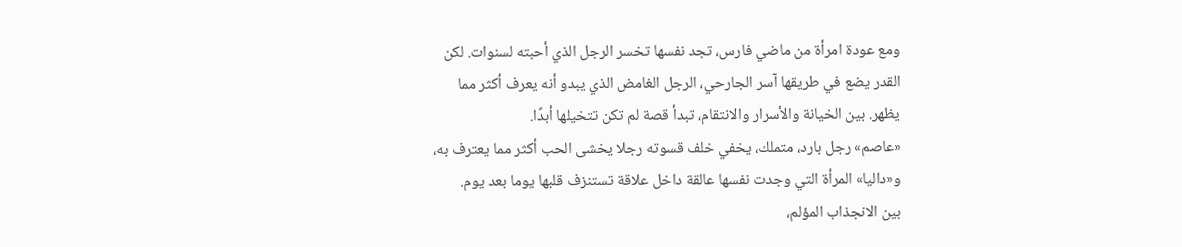ومع عودة امرأة من ماضي فارس، تجد نفسها تخسر الرجل الذي أحبته لسنوات. لكن القدر يضع في طريقها آسر الجارحي، الرجل الغامض الذي يبدو أنه يعرف أكثر مما يظهر. بين الخيانة والأسرار والانتقام، تبدأ قصة لم تكن تتخيلها أبدًا.
«عاصم» رجل بارد، متملك، يخفي خلف قسوته رجلا يخشى الحب أكثر مما يعترف به، و«داليا» المرأة التي وجدت نفسها عالقة داخل علاقة تستنزف قلبها يوما بعد يوم.
بين الانجذاب المؤلم،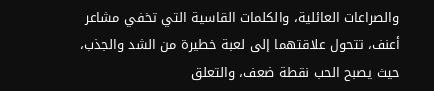والصراعات العائلية، والكلمات القاسية التي تخفي مشاعر أعنف، تتحول علاقتهما إلى لعبة خطيرة من الشد والجذب، حيث يصبح الحب نقطة ضعف، والتعلق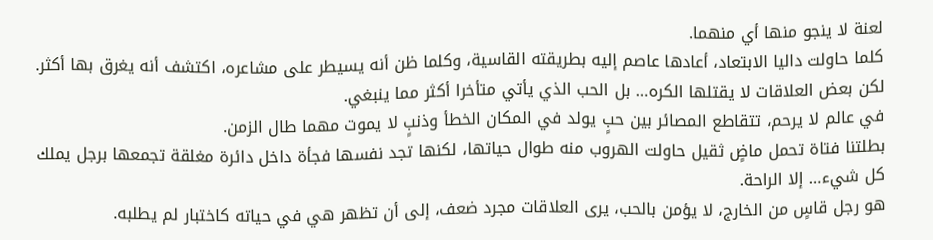لعنة لا ينجو منها أي منهما.
كلما حاولت داليا الابتعاد، أعادها عاصم إليه بطريقته القاسية، وكلما ظن أنه يسيطر على مشاعره، اكتشف أنه يغرق بها أكثر. لكن بعض العلاقات لا يقتلها الكره… بل الحب الذي يأتي متأخرا أكثر مما ينبغي.
في عالم لا يرحم، تتقاطع المصائر بين حبٍ يولد في المكان الخطأ وذنبٍ لا يموت مهما طال الزمن.
بطلتنا فتاة تحمل ماضٍ ثقيل حاولت الهروب منه طوال حياتها، لكنها تجد نفسها فجأة داخل دائرة مغلقة تجمعها برجل يملك كل شيء… إلا الراحة.
هو رجل قاسٍ من الخارج، لا يؤمن بالحب، يرى العلاقات مجرد ضعف، إلى أن تظهر هي في حياته كاختبار لم يطلبه.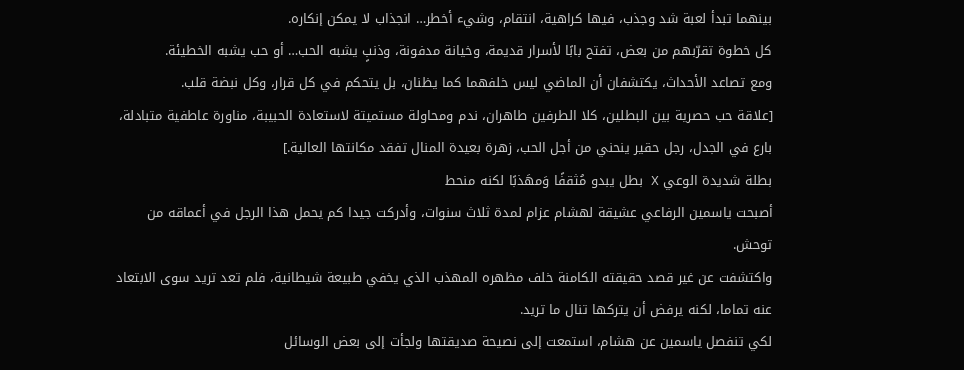بينهما تبدأ لعبة شد وجذب، فيها كراهية، انتقام، وشيء أخطر… انجذاب لا يمكن إنكاره.
كل خطوة تقرّبهم من بعض، تفتح بابًا لأسرار قديمة، وخيانة مدفونة، وذنبٍ يشبه الحب… أو حب يشبه الخطيئة.
ومع تصاعد الأحداث، يكتشفان أن الماضي ليس خلفهما كما يظنان، بل يتحكم في كل قرار، وكل نبضة قلب.
[علاقة حب حصرية بين البطلين، كلا الطرفين طاهران، ندم ومحاولة مستميتة لاستعادة الحبيبة، مناورة عاطفية متبادلة، بارع في الجدل، رجل حقير ينحني من أجل الحب، زهرة بعيدة المنال تفقد مكانتها العالية.]
بطلة شديدة الوعي X بطل يبدو مُثقفًا وَمهَذبًا لكنه منحط
أصبحت ياسمين الرفاعي عشيقة لهشام عزام لمدة ثلاث سنوات، وأدركت جيدا كم يحمل هذا الرجل في أعماقه من توحش.
واكتشفت عن غير قصد حقيقته الكامنة خلف مظهره المهذب الذي يخفي طبيعة شيطانية، فلم تعد تريد سوى الابتعاد عنه تماما، لكنه يرفض أن يتركها تنال ما تريد.
لكي تنفصل ياسمين عن هشام، استمعت إلى نصيحة صديقتها ولجأت إلى بعض الوسائل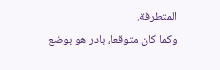المتطرفة.
وكما كان متوقعا، بادر هو بوضع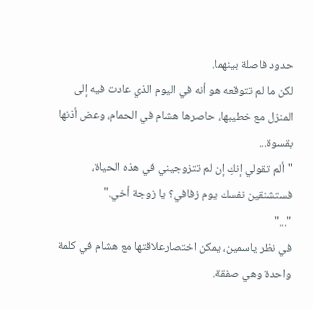حدود فاصلة بينهما.
لكن ما لم تتوقعه هو أنه في اليوم الذي عادت فيه إلى المنزل مع خطيبها، حاصرها هشام في الحمام، وعض أذنها بقسوة...
"ألم تقولي إنكِ إن لم تتزوجيني في هذه الحياة، فستشنقين نفسك يوم زفافي؟ يا زوجة أخي."
"..."
في نظر ياسمين، يمكن اختصارعلاقتها مع هشام في كلمة واحدة وهي صفقة.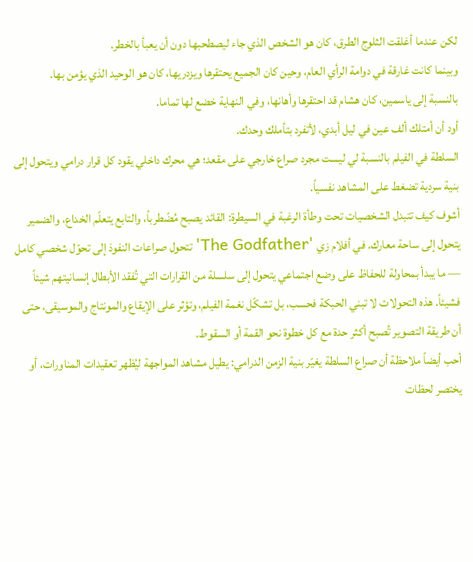لكن عندما أغلقت الثلوج الطرق، كان هو الشخص الذي جاء ليصطحبها دون أن يعبأ بالخطر.
وبينما كانت غارقة في دوامة الرأي العام، وحين كان الجميع يحتقرها ويزدريها، كان هو الوحيد الذي يؤمن بها.
بالنسبة إلى ياسمين، كان هشام قد احتقرها وأهانها، وفي النهاية خضع لها تماما.
أود أن أمتلك ألف عين في ليل أبدي، لأتفرد بتأملك وحدك.
السلطة في الفيلم بالنسبة لي ليست مجرد صراع خارجي على مقعد؛ هي محرك داخلي يقود كل قرار درامي ويتحول إلى بنية سردية تضغط على المشاهد نفسياً.
أشوف كيف تتبدل الشخصيات تحت وطأة الرغبة في السيطرة: القائد يصبح مُضّطرباً، والتابع يتعلّم الخداع، والضمير يتحول إلى ساحة معارك. في أفلام زي 'The Godfather' تتحول صراعات النفوذ إلى تحوّل شخصي كامل — ما يبدأ بمحاولة للحفاظ على وضع اجتماعي يتحول إلى سلسلة من القرارات التي تُفقد الأبطال إنسانيتهم شيئاً فشيئاً. هذه التحولات لا تبني الحبكة فحسب، بل تشكّل نغمة الفيلم، وتؤثر على الإيقاع والمونتاج والموسيقى، حتى أن طريقة التصوير تُصبح أكثر حدة مع كل خطوة نحو القمة أو السقوط.
أحب أيضاً ملاحظة أن صراع السلطة يغيّر بنية الزمن الدرامي: يطيل مشاهد المواجهة ليُظهر تعقيدات المناورات، أو يختصر لحظات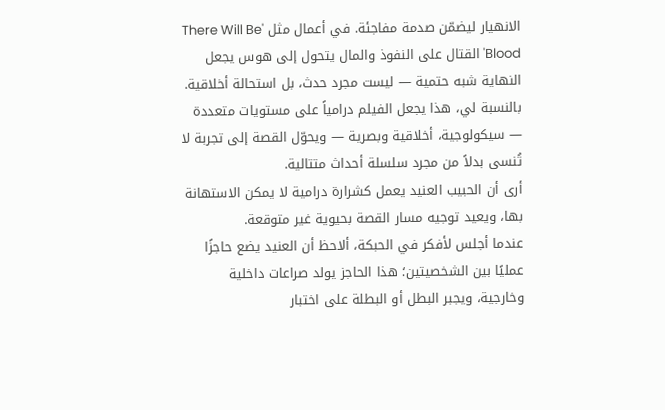الانهيار ليضمّن صدمة مفاجئة. في أعمال مثل 'There Will Be Blood' القتال على النفوذ والمال يتحول إلى هوس يجعل النهاية شبه حتمية — ليست مجرد حدث، بل استحالة أخلاقية. بالنسبة لي، هذا يجعل الفيلم درامياً على مستويات متعددة — سيكولوجية، أخلاقية وبصرية — ويحوّل القصة إلى تجربة لا تُنسى بدلاً من مجرد سلسلة أحداث متتالية.
أرى أن الحبيب العنيد يعمل كشرارة درامية لا يمكن الاستهانة بها، ويعيد توجيه مسار القصة بحيوية غير متوقعة.
عندما أجلس لأفكر في الحبكة، ألاحظ أن العنيد يضع حاجزًا عمليًا بين الشخصيتين؛ هذا الحاجز يولد صراعات داخلية وخارجية، ويجبر البطل أو البطلة على اختبار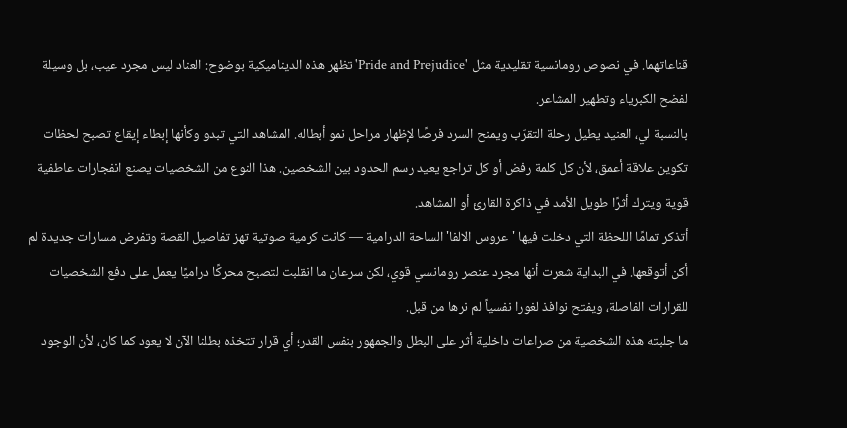قناعاتهما. في نصوص رومانسية تقليدية مثل 'Pride and Prejudice' تظهر هذه الديناميكية بوضوح: العناد ليس مجرد عيب، بل وسيلة لفضح الكبرياء وتطهير المشاعر.
بالنسبة لي، العنيد يطيل رحلة التقرّب ويمنح السرد فرصًا لإظهار مراحل نمو أبطاله. المشاهد التي تبدو وكأنها إبطاء إيقاع تصبح لحظات تكوين علاقة أعمق، لأن كل كلمة رفض أو كل تراجع يعيد رسم الحدود بين الشخصين. هذا النوع من الشخصيات يصنع انفجارات عاطفية قوية ويترك أثرًا طويل الأمد في ذاكرة القارئ أو المشاهد.
أتذكر تمامًا اللحظة التي دخلت فيها 'عروس الالفا' الساحة الدرامية — كانت كرمية صوتية تهز تفاصيل القصة وتفرض مسارات جديدة لم أكن أتوقعها. في البداية شعرت أنها مجرد عنصر رومانسي قوي، لكن سرعان ما انقلبت لتصبح محركًا دراميًا يعمل على دفع الشخصيات للقرارات الفاصلة، ويفتح نوافذ لغورا نفسياً لم نرها من قبل.
ما جلبته هذه الشخصية من صراعات داخلية أثر على البطل والجمهور بنفس القدر؛ أي قرار تتخذه بطلنا الآن لا يعود كما كان، لأن الوجود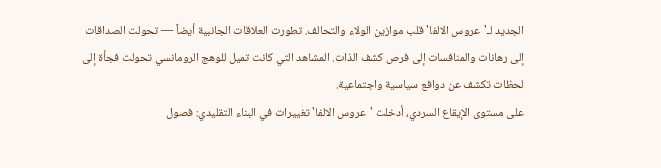الجديد لـ'عروس الالفا' قلب موازين الولاء والتحالف. تطورت العلاقات الجانبية أيضاً — تحولت الصداقات إلى رهانات والمنافسات إلى فرص كشف الذات. المشاهد التي كانت تميل للوهج الرومانسي تحولت فجأة إلى لحظات تكشف عن دوافع سياسية واجتماعية.
على مستوى الإيقاع السردي، أدخلت 'عروس الالفا' تغييرات في البناء التقليدي: فصول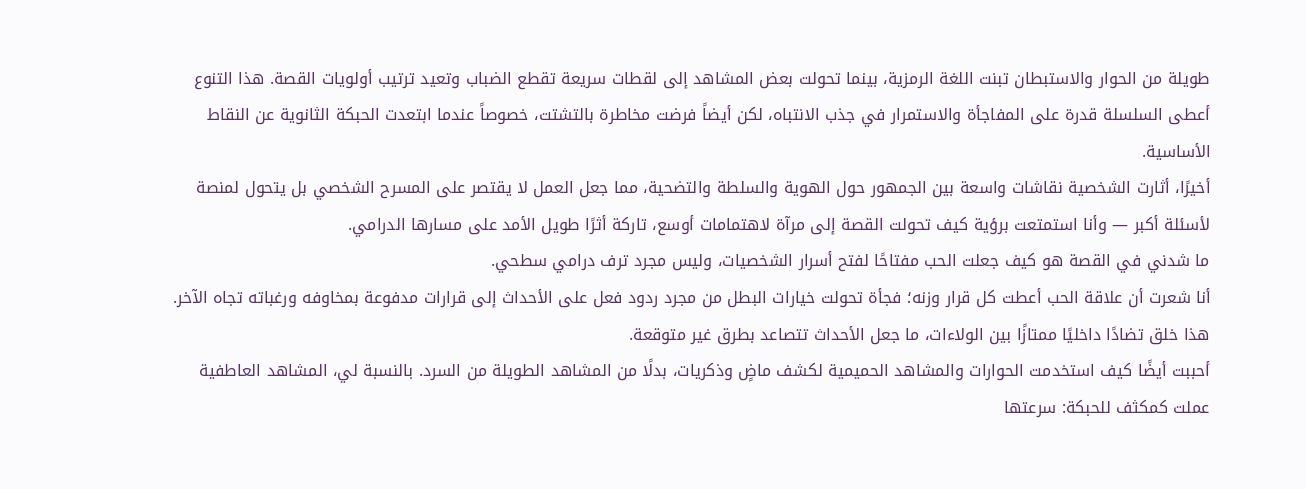طويلة من الحوار والاستبطان تبنت اللغة الرمزية، بينما تحولت بعض المشاهد إلى لقطات سريعة تقطع الضباب وتعيد ترتيب أولويات القصة. هذا التنوع أعطى السلسلة قدرة على المفاجأة والاستمرار في جذب الانتباه، لكن أيضاً فرضت مخاطرة بالتشتت، خصوصاً عندما ابتعدت الحبكة الثانوية عن النقاط الأساسية.
أخيرًا، أثارت الشخصية نقاشات واسعة بين الجمهور حول الهوية والسلطة والتضحية، مما جعل العمل لا يقتصر على المسرح الشخصي بل يتحول لمنصة لأسئلة أكبر — وأنا استمتعت برؤية كيف تحولت القصة إلى مرآة لاهتمامات أوسع، تاركة أثرًا طويل الأمد على مسارها الدرامي.
ما شدني في القصة هو كيف جعلت الحب مفتاحًا لفتح أسرار الشخصيات، وليس مجرد ترف درامي سطحي.
أنا شعرت أن علاقة الحب أعطت كل قرار وزنه؛ فجأة تحولت خيارات البطل من مجرد ردود فعل على الأحداث إلى قرارات مدفوعة بمخاوفه ورغباته تجاه الآخر. هذا خلق تضادًا داخليًا ممتازًا بين الولاءات، ما جعل الأحداث تتصاعد بطرق غير متوقعة.
أحببت أيضًا كيف استخدمت الحوارات والمشاهد الحميمية لكشف ماضٍ وذكريات، بدلًا من المشاهد الطويلة من السرد. بالنسبة لي، المشاهد العاطفية عملت كمكثف للحبكة: سرعتها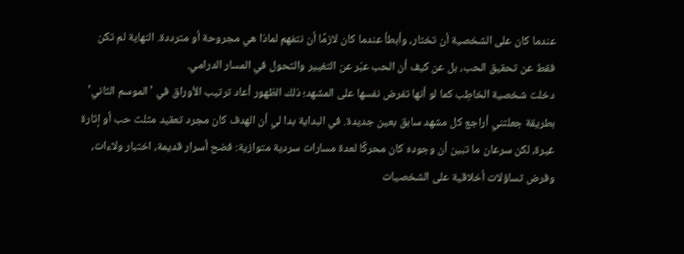عندما كان على الشخصية أن تختار، وأبطأ عندما كان لازمًا أن نتفهم لماذا هي مجروحة أو مترددة. النهاية لم تكن فقط عن تحقيق الحب، بل عن كيف أن الحب عبّر عن التغيير والتحول في المسار الدرامي.
دخلت شخصية الخاطِب كما لو أنها تفرض نفسها على المشهد؛ ذلك الظهور أعاد ترتيب الأوراق في 'الموسم الثاني' بطريقة جعلتني أراجع كل مشهد سابق بعين جديدة. في البداية بدا لي أن الهدف كان مجرد تعقيد مثلث حب أو إثارة غيرة، لكن سرعان ما تبين أن وجوده كان محركًا لعدة مسارات سردية متوازية: فضح أسرار قديمة، اختبار ولاءات، وفرض تساؤلات أخلاقية على الشخصيات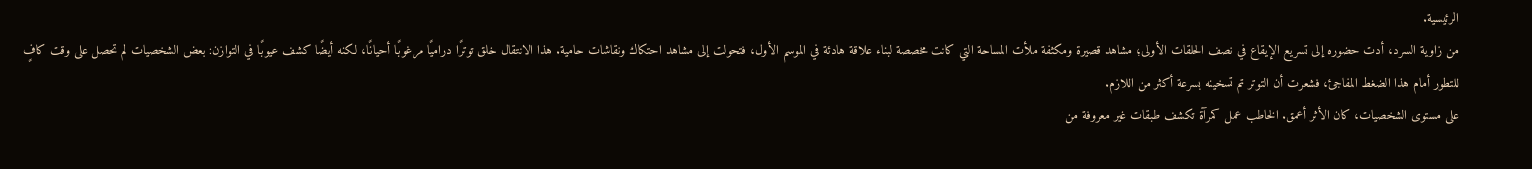الرئيسية.
من زاوية السرد، أدت حضوره إلى تسريع الإيقاع في نصف الحلقات الأولى؛ مشاهد قصيرة ومكثفة ملأت المساحة التي كانت مخصصة لبناء علاقة هادئة في الموسم الأول، فتحولت إلى مشاهد احتكاك ونقاشات حامية. هذا الانتقال خلق توترًا دراميًا مرغوبًا أحيانًا، لكنه أيضًا كشف عيوبًا في التوازن: بعض الشخصيات لم تحصل على وقت كافٍ للتطور أمام هذا الضغط المفاجئ، فشعرت أن التوتر تم تسخينه بسرعة أكثر من اللازم.
على مستوى الشخصيات، كان الأثر أعمق. الخاطب عمل كمرآة تكشف طبقات غير معروفة من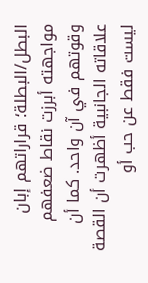البطل/البطلة؛ قراراتهم إبان مواجهته أبرزت نقاط ضعفهم وقوتهم في آن واحد. كما أن علاقاته الجانبية أظهرت أن القصة ليست فقط عن حب أو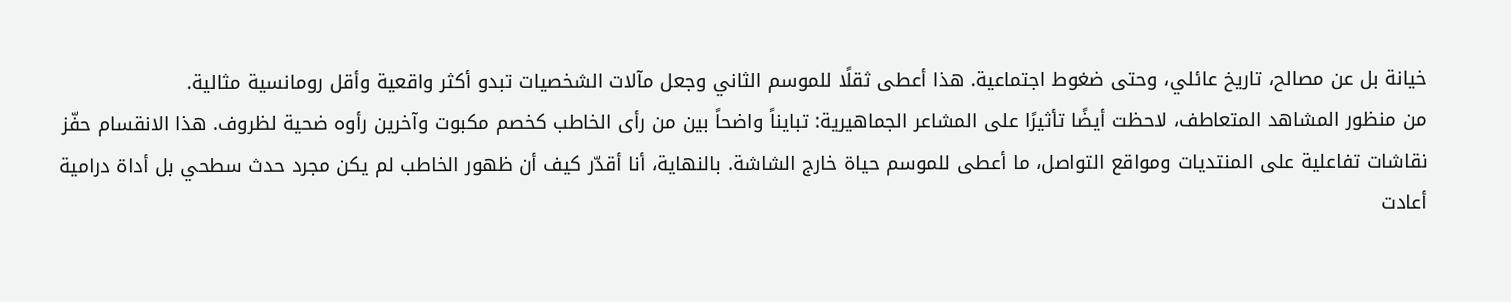خيانة بل عن مصالح، تاريخ عائلي، وحتى ضغوط اجتماعية. هذا أعطى ثقلًا للموسم الثاني وجعل مآلات الشخصيات تبدو أكثر واقعية وأقل رومانسية مثالية.
من منظور المشاهد المتعاطف، لاحظت أيضًا تأثيرًا على المشاعر الجماهيرية: تبايناً واضحاً بين من رأى الخاطب كخصم مكبوت وآخرين رأوه ضحية لظروف. هذا الانقسام حفّز نقاشات تفاعلية على المنتديات ومواقع التواصل، ما أعطى للموسم حياة خارج الشاشة. بالنهاية، أنا أقدّر كيف أن ظهور الخاطب لم يكن مجرد حدث سطحي بل أداة درامية أعادت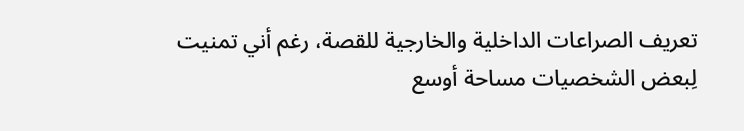تعريف الصراعات الداخلية والخارجية للقصة، رغم أني تمنيت لِبعض الشخصيات مساحة أوسع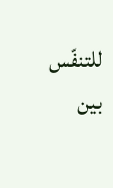للتنفّس بين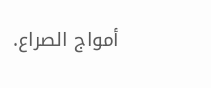أمواج الصراع.